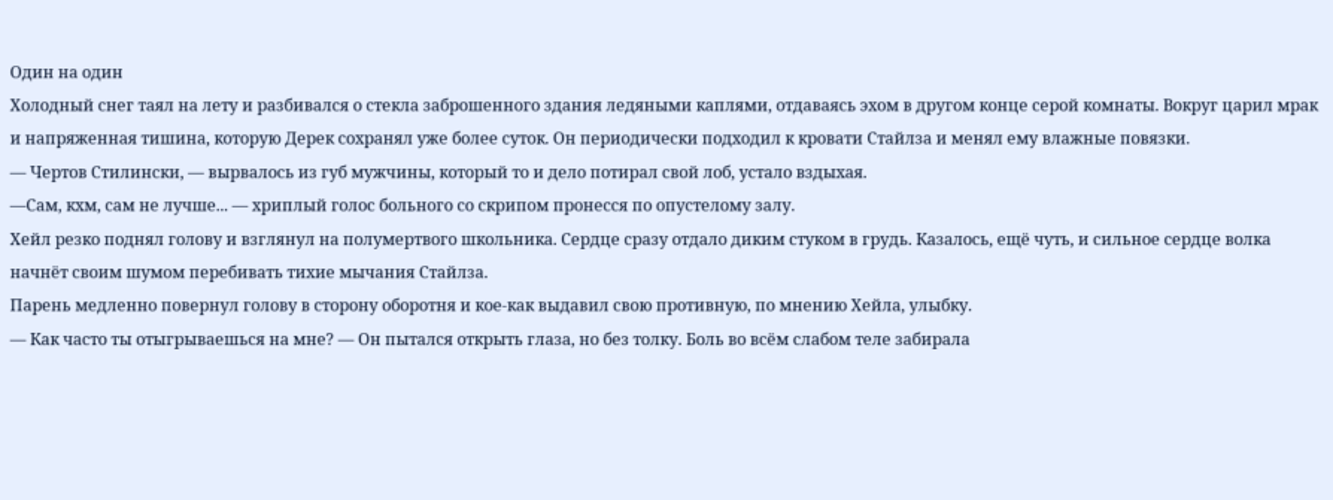Один на один
Холодный снег таял на лету и разбивался о стекла заброшенного здания ледяными каплями, отдаваясь эхом в другом конце серой комнаты. Вокруг царил мрак и напряженная тишина, которую Дерек сохранял уже более суток. Он периодически подходил к кровати Стайлза и менял ему влажные повязки.
— Чертов Стилински, — вырвалось из губ мужчины, который то и дело потирал свой лоб, устало вздыхая.
—Сам, кхм, сам не лучше... — хриплый голос больного со скрипом пронесся по опустелому залу.
Хейл резко поднял голову и взглянул на полумертвого школьника. Сердце сразу отдало диким стуком в грудь. Казалось, ещё чуть, и сильное сердце волка начнёт своим шумом перебивать тихие мычания Стайлза.
Парень медленно повернул голову в сторону оборотня и кое-как выдавил свою противную, по мнению Хейла, улыбку.
— Как часто ты отыгрываешься на мне? — Он пытался открыть глаза, но без толку. Боль во всём слабом теле забирала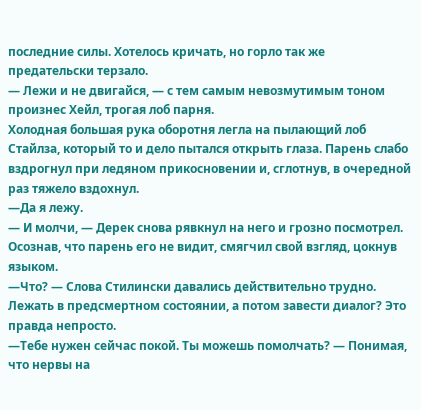последние силы. Хотелось кричать, но горло так же предательски терзало.
— Лежи и не двигайся, — с тем самым невозмутимым тоном произнес Хейл, трогая лоб парня.
Холодная большая рука оборотня легла на пылающий лоб Стайлза, который то и дело пытался открыть глаза. Парень слабо вздрогнул при ледяном прикосновении и, сглотнув, в очередной раз тяжело вздохнул.
—Да я лежу.
— И молчи, — Дерек снова рявкнул на него и грозно посмотрел. Осознав, что парень его не видит, смягчил свой взгляд, цокнув языком.
—Что? — Слова Стилински давались действительно трудно. Лежать в предсмертном состоянии, а потом завести диалог? Это правда непросто.
—Тебе нужен сейчас покой. Ты можешь помолчать? — Понимая, что нервы на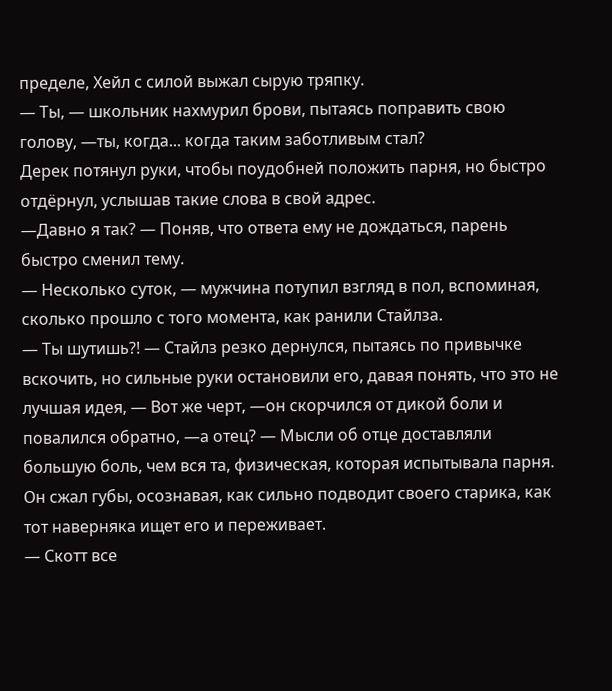пределе, Хейл с силой выжал сырую тряпку.
— Ты, — школьник нахмурил брови, пытаясь поправить свою голову, —ты, когда... когда таким заботливым стал?
Дерек потянул руки, чтобы поудобней положить парня, но быстро отдёрнул, услышав такие слова в свой адрес.
—Давно я так? — Поняв, что ответа ему не дождаться, парень быстро сменил тему.
— Несколько суток, — мужчина потупил взгляд в пол, вспоминая, сколько прошло с того момента, как ранили Стайлза.
— Ты шутишь?! — Стайлз резко дернулся, пытаясь по привычке вскочить, но сильные руки остановили его, давая понять, что это не лучшая идея, — Вот же черт, —он скорчился от дикой боли и повалился обратно, —а отец? — Мысли об отце доставляли большую боль, чем вся та, физическая, которая испытывала парня. Он сжал губы, осознавая, как сильно подводит своего старика, как тот наверняка ищет его и переживает.
— Скотт все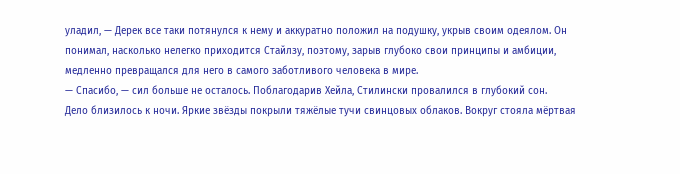уладил, — Дерек все таки потянулся к нему и аккуратно положил на подушку, укрыв своим одеялом. Он понимал, насколько нелегко приходится Стайлзу, поэтому, зарыв глубоко свои принципы и амбиции, медленно превращался для него в самого заботливого человека в мире.
— Спасибо, — сил больше не осталось. Поблагодарив Хейла, Стилински провалился в глубокий сон.
Дело близилось к ночи. Яркие звёзды покрыли тяжёлые тучи свинцовых облаков. Вокруг стояла мёртвая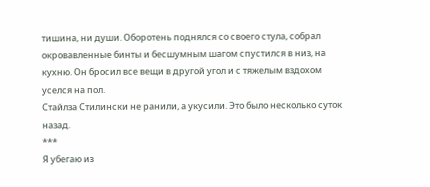тишина, ни души. Оборотень поднялся со своего стула, собрал окровавленные бинты и бесшумным шагом спустился в низ, на кухню. Он бросил все вещи в другой угол и с тяжелым вздохом уселся на пол.
Стайлза Стилински не ранили, а укусили. Это было несколько суток назад.
***
Я убегаю из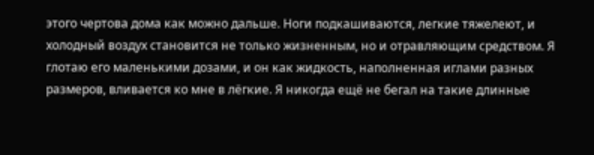этого чертова дома как можно дальше. Ноги подкашиваются, легкие тяжелеют, и холодный воздух становится не только жизненным, но и отравляющим средством. Я глотаю его маленькими дозами, и он как жидкость, наполненная иглами разных размеров, вливается ко мне в лёгкие. Я никогда ещё не бегал на такие длинные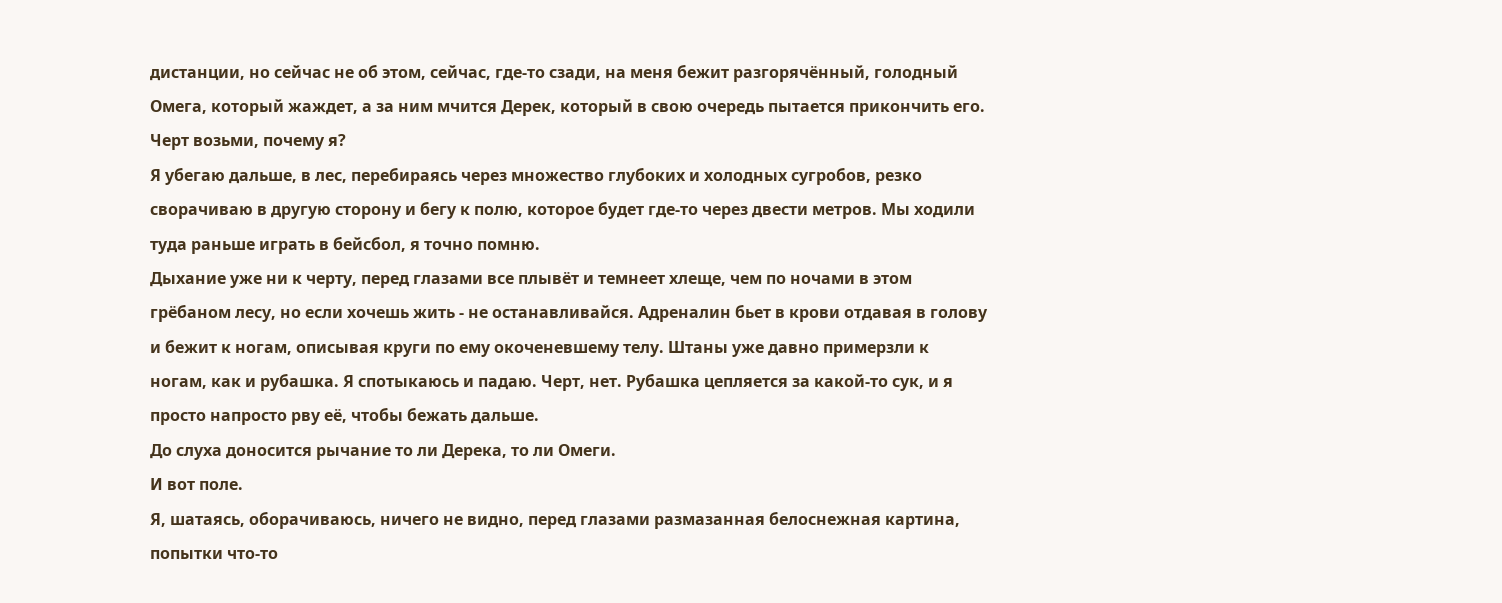дистанции, но сейчас не об этом, сейчас, где-то сзади, на меня бежит разгорячённый, голодный Омега, который жаждет, а за ним мчится Дерек, который в свою очередь пытается прикончить его. Черт возьми, почему я?
Я убегаю дальше, в лес, перебираясь через множество глубоких и холодных сугробов, резко сворачиваю в другую сторону и бегу к полю, которое будет где-то через двести метров. Мы ходили туда раньше играть в бейсбол, я точно помню.
Дыхание уже ни к черту, перед глазами все плывёт и темнеет хлеще, чем по ночами в этом грёбаном лесу, но если хочешь жить - не останавливайся. Адреналин бьет в крови отдавая в голову и бежит к ногам, описывая круги по ему окоченевшему телу. Штаны уже давно примерзли к ногам, как и рубашка. Я спотыкаюсь и падаю. Черт, нет. Рубашка цепляется за какой-то сук, и я просто напросто рву её, чтобы бежать дальше.
До слуха доносится рычание то ли Дерека, то ли Омеги.
И вот поле.
Я, шатаясь, оборачиваюсь, ничего не видно, перед глазами размазанная белоснежная картина, попытки что-то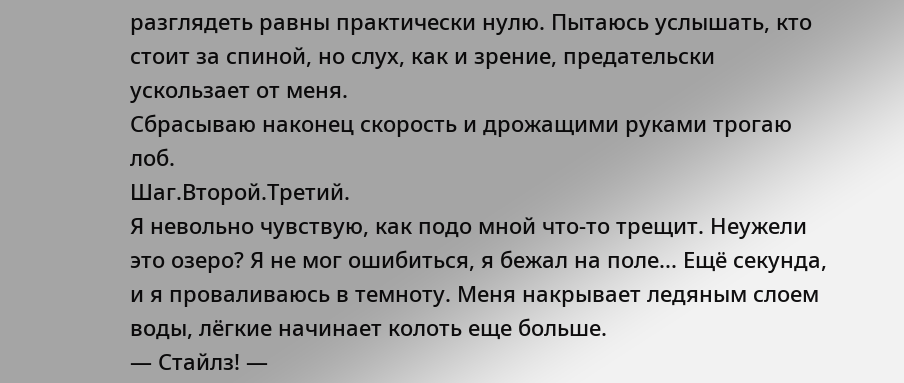разглядеть равны практически нулю. Пытаюсь услышать, кто стоит за спиной, но слух, как и зрение, предательски ускользает от меня.
Сбрасываю наконец скорость и дрожащими руками трогаю лоб.
Шаг.Второй.Третий.
Я невольно чувствую, как подо мной что-то трещит. Неужели это озеро? Я не мог ошибиться, я бежал на поле... Ещё секунда, и я проваливаюсь в темноту. Меня накрывает ледяным слоем воды, лёгкие начинает колоть еще больше.
— Стайлз! —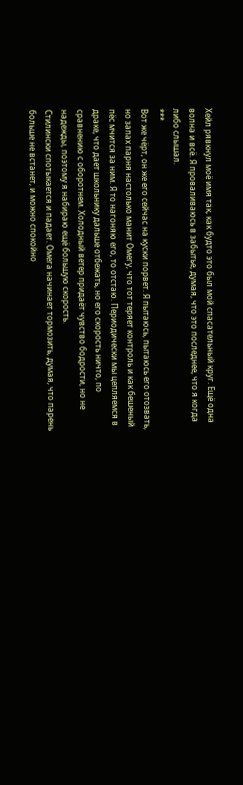Хейл рявкнул моё имя так, как будто это был мой спасательный круг. Ещё одна волна и всё. Я проваливаюсь в забытье, думая, что это последнее, что я когда либо слышал.
***
Вот же чёрт, он же его сейчас на куски порвет. Я пытаюсь, пытаюсь его отозвать, но запах парня настолько манит Омегу, что тот теряет контроль и как бешеный пёс мчится за ним. Я то нагоняю его, то отстаю. Периодически мы цепляемся в драке, что дает школьнику дальше отбежать, но его скорость ничто, по сравнению с оборотнем. Холодный ветер придаёт чувство бодрости, но не надежды, поэтому я набираю ещё большую скорость.
Стилински спотыкается и падает. Омега начинает тормозить, думая, что парень больше не встанет, и можно спокойно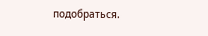подобраться.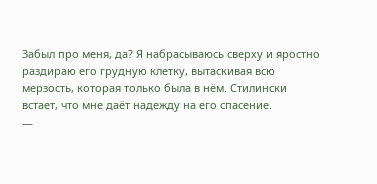Забыл про меня, да? Я набрасываюсь сверху и яростно раздираю его грудную клетку, вытаскивая всю мерзость, которая только была в нём. Стилински встает, что мне даёт надежду на его спасение.
—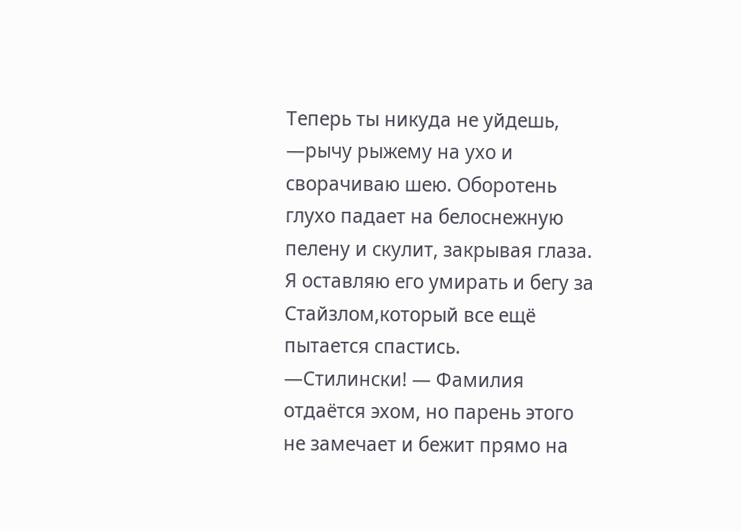Теперь ты никуда не уйдешь, —рычу рыжему на ухо и сворачиваю шею. Оборотень глухо падает на белоснежную пелену и скулит, закрывая глаза.
Я оставляю его умирать и бегу за Стайзлом,который все ещё пытается спастись.
—Стилински! — Фамилия отдаётся эхом, но парень этого не замечает и бежит прямо на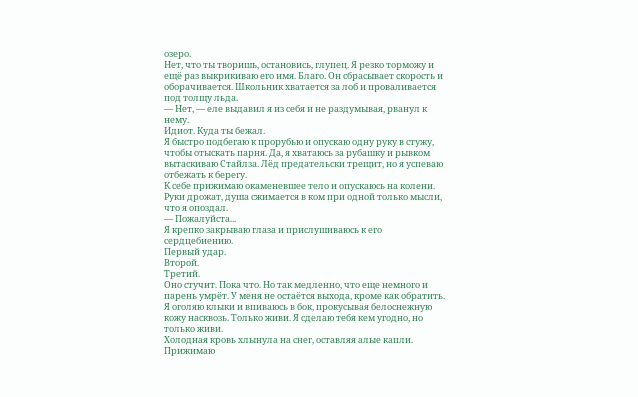озеро.
Нет, что ты творишь, остановись, глупец. Я резко торможу и ещё раз выкрикиваю его имя. Благо. Он сбрасывает скорость и оборачивается. Школьник хватается за лоб и проваливается под толщу льда.
— Нет, — еле выдавил я из себя и не раздумывая, рванул к нему.
Идиот. Куда ты бежал.
Я быстро подбегаю к прорубью и опускаю одну руку в стужу, чтобы отыскать парня. Да, я хватаюсь за рубашку и рывком вытаскиваю Стайлза. Лёд предательски трещит, но я успеваю отбежать к берегу.
К себе прижимаю окаменевшее тело и опускаюсь на колени. Руки дрожат, душа сжимается в ком при одной только мысли, что я опоздал.
— Пожалуйста...
Я крепко закрываю глаза и прислушиваюсь к его сердцебиению.
Первый удар.
Второй.
Третий.
Оно стучит. Пока что. Но так медленно, что еще немного и парень умрёт. У меня не остаётся выхода, кроме как обратить. Я оголяю клыки и впиваюсь в бок, прокусывая белоснежную кожу насквозь. Только живи. Я сделаю тебя кем угодно, но только живи.
Холодная кровь хлынула на снег, оставляя алые капли. Прижимаю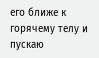его ближе к горячему телу и пускаю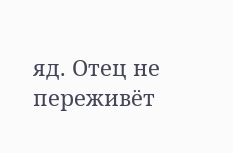яд. Отец не переживёт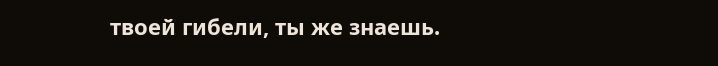твоей гибели, ты же знаешь.